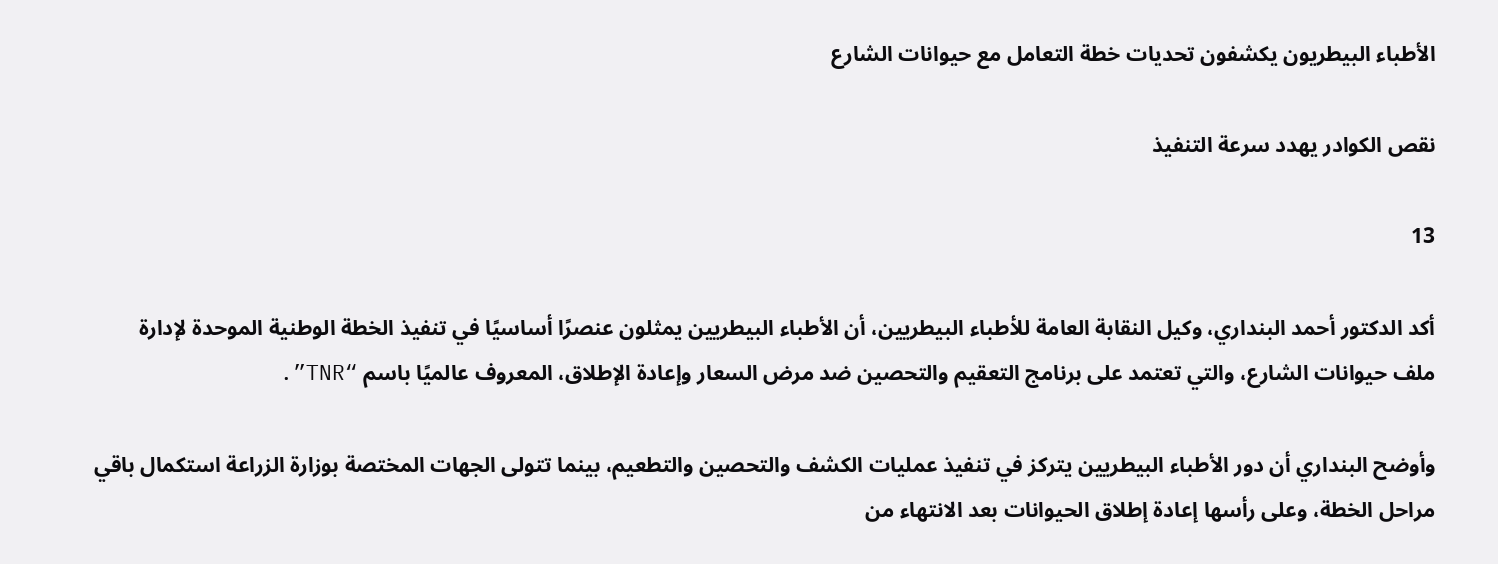الأطباء البيطريون يكشفون تحديات خطة التعامل مع حيوانات الشارع

نقص الكوادر يهدد سرعة التنفيذ

13

أكد الدكتور أحمد البنداري، وكيل النقابة العامة للأطباء البيطريين، أن الأطباء البيطريين يمثلون عنصرًا أساسيًا في تنفيذ الخطة الوطنية الموحدة لإدارة ملف حيوانات الشارع، والتي تعتمد على برنامج التعقيم والتحصين ضد مرض السعار وإعادة الإطلاق، المعروف عالميًا باسم “TNR”.

وأوضح البنداري أن دور الأطباء البيطريين يتركز في تنفيذ عمليات الكشف والتحصين والتطعيم، بينما تتولى الجهات المختصة بوزارة الزراعة استكمال باقي مراحل الخطة، وعلى رأسها إعادة إطلاق الحيوانات بعد الانتهاء من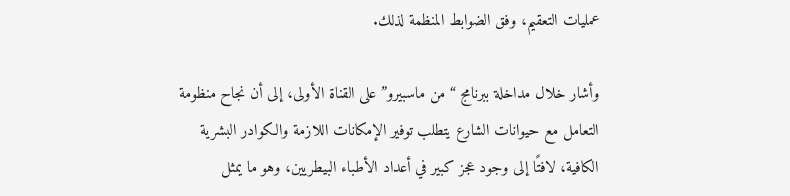عمليات التعقيم، وفق الضوابط المنظمة لذلك.

وأشار خلال مداخلة ببرنامج “من ماسبيرو” على القناة الأولى، إلى أن نجاح منظومة التعامل مع حيوانات الشارع يتطلب توفير الإمكانات اللازمة والكوادر البشرية الكافية، لافتًا إلى وجود عجز كبير في أعداد الأطباء البيطريين، وهو ما يمثل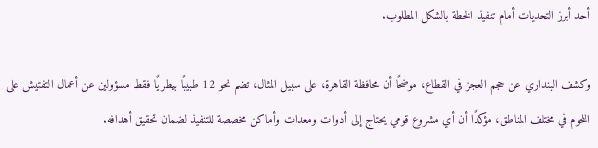أحد أبرز التحديات أمام تنفيذ الخطة بالشكل المطلوب.

وكشف البنداري عن حجم العجز في القطاع، موضحًا أن محافظة القاهرة، على سبيل المثال، تضم نحو 12 طبيبًا بيطريًا فقط مسؤولين عن أعمال التفتيش على اللحوم في مختلف المناطق، مؤكدًا أن أي مشروع قومي يحتاج إلى أدوات ومعدات وأماكن مخصصة للتنفيذ لضمان تحقيق أهدافه.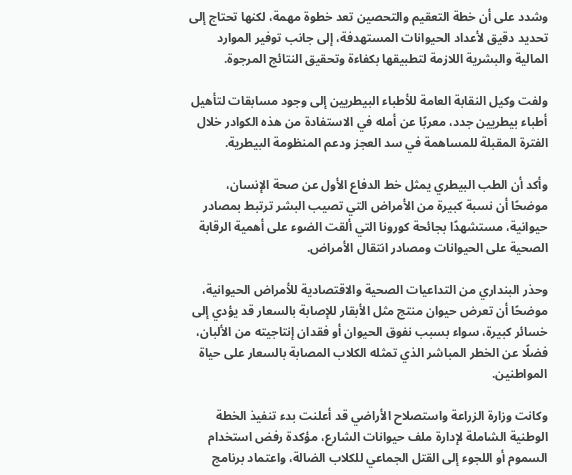وشدد على أن خطة التعقيم والتحصين تعد خطوة مهمة، لكنها تحتاج إلى تحديد دقيق لأعداد الحيوانات المستهدفة، إلى جانب توفير الموارد المالية والبشرية اللازمة لتطبيقها بكفاءة وتحقيق النتائج المرجوة.

ولفت وكيل النقابة العامة للأطباء البيطريين إلى وجود مسابقات لتأهيل أطباء بيطريين جدد، معربًا عن أمله في الاستفادة من هذه الكوادر خلال الفترة المقبلة للمساهمة في سد العجز ودعم المنظومة البيطرية.

وأكد أن الطب البيطري يمثل خط الدفاع الأول عن صحة الإنسان، موضحًا أن نسبة كبيرة من الأمراض التي تصيب البشر ترتبط بمصادر حيوانية، مستشهدًا بجائحة كورونا التي ألقت الضوء على أهمية الرقابة الصحية على الحيوانات ومصادر انتقال الأمراض.

وحذر البنداري من التداعيات الصحية والاقتصادية للأمراض الحيوانية، موضحًا أن تعرض حيوان منتج مثل الأبقار للإصابة بالسعار قد يؤدي إلى خسائر كبيرة، سواء بسبب نفوق الحيوان أو فقدان إنتاجيته من الألبان، فضلًا عن الخطر المباشر الذي تمثله الكلاب المصابة بالسعار على حياة المواطنين.

وكانت وزارة الزراعة واستصلاح الأراضي قد أعلنت بدء تنفيذ الخطة الوطنية الشاملة لإدارة ملف حيوانات الشارع، مؤكدة رفض استخدام السموم أو اللجوء إلى القتل الجماعي للكلاب الضالة، واعتماد برنامج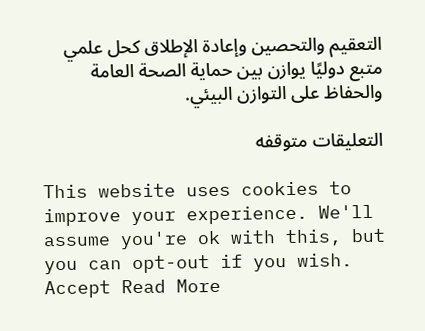التعقيم والتحصين وإعادة الإطلاق كحل علمي متبع دوليًا يوازن بين حماية الصحة العامة والحفاظ على التوازن البيئي.

التعليقات متوقفه

This website uses cookies to improve your experience. We'll assume you're ok with this, but you can opt-out if you wish. Accept Read More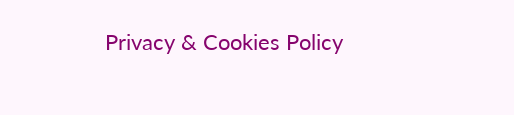Privacy & Cookies Policy